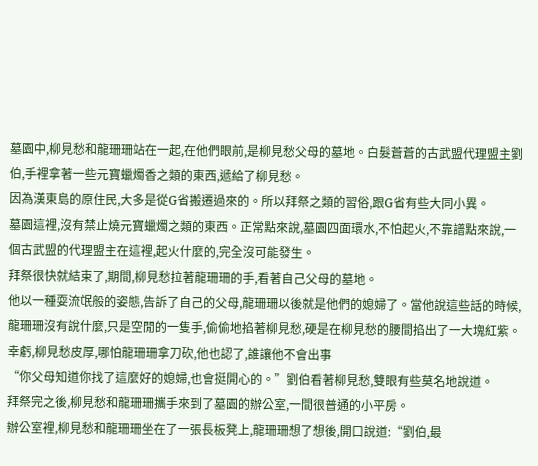墓園中,柳見愁和龍珊珊站在一起,在他們眼前,是柳見愁父母的墓地。白髮蒼蒼的古武盟代理盟主劉伯,手裡拿著一些元寶蠟燭香之類的東西,遞給了柳見愁。
因為漢東島的原住民,大多是從G省搬遷過來的。所以拜祭之類的習俗,跟G省有些大同小異。
墓園這裡,沒有禁止燒元寶蠟燭之類的東西。正常點來說,墓園四面環水,不怕起火,不靠譜點來說,一個古武盟的代理盟主在這裡,起火什麼的,完全沒可能發生。
拜祭很快就結束了,期間,柳見愁拉著龍珊珊的手,看著自己父母的墓地。
他以一種耍流氓般的姿態,告訴了自己的父母,龍珊珊以後就是他們的媳婦了。當他說這些話的時候,龍珊珊沒有說什麼,只是空閒的一隻手,偷偷地掐著柳見愁,硬是在柳見愁的腰間掐出了一大塊紅紫。
幸虧,柳見愁皮厚,哪怕龍珊珊拿刀砍,他也認了,誰讓他不會出事
“你父母知道你找了這麼好的媳婦,也會挺開心的。”劉伯看著柳見愁,雙眼有些莫名地說道。
拜祭完之後,柳見愁和龍珊珊攜手來到了墓園的辦公室,一間很普通的小平房。
辦公室裡,柳見愁和龍珊珊坐在了一張長板凳上,龍珊珊想了想後,開口說道:“劉伯,最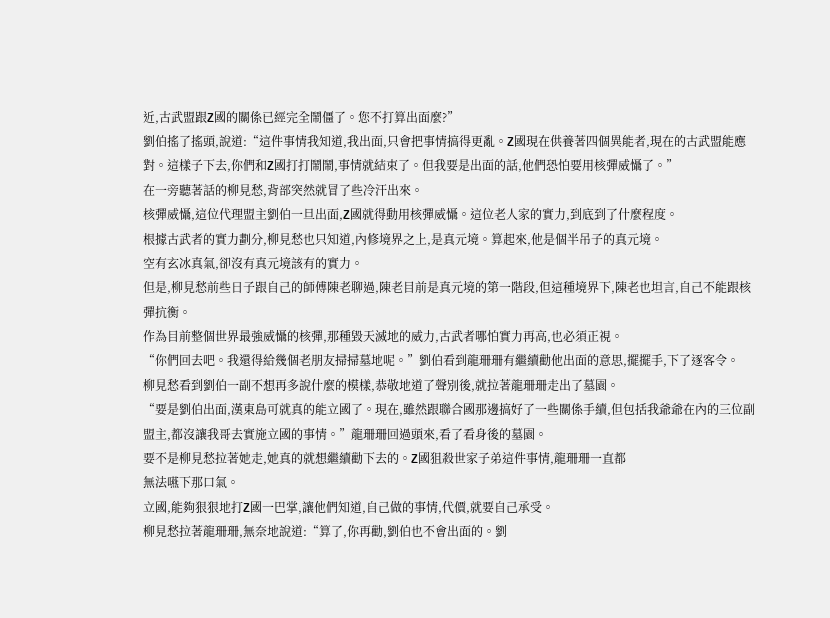近,古武盟跟Z國的關係已經完全鬧僵了。您不打算出面麼?”
劉伯搖了搖頭,說道:“這件事情我知道,我出面,只會把事情搞得更亂。Z國現在供養著四個異能者,現在的古武盟能應對。這樣子下去,你們和Z國打打鬧鬧,事情就結束了。但我要是出面的話,他們恐怕要用核彈威懾了。”
在一旁聽著話的柳見愁,背部突然就冒了些冷汗出來。
核彈威懾,這位代理盟主劉伯一旦出面,Z國就得動用核彈威懾。這位老人家的實力,到底到了什麼程度。
根據古武者的實力劃分,柳見愁也只知道,內修境界之上,是真元境。算起來,他是個半吊子的真元境。
空有玄冰真氣,卻沒有真元境該有的實力。
但是,柳見愁前些日子跟自己的師傅陳老聊過,陳老目前是真元境的第一階段,但這種境界下,陳老也坦言,自己不能跟核彈抗衡。
作為目前整個世界最強威懾的核彈,那種毀天滅地的威力,古武者哪怕實力再高,也必須正視。
“你們回去吧。我還得給幾個老朋友掃掃墓地呢。”劉伯看到龍珊珊有繼續勸他出面的意思,擺擺手,下了逐客令。
柳見愁看到劉伯一副不想再多說什麼的模樣,恭敬地道了聲別後,就拉著龍珊珊走出了墓園。
“要是劉伯出面,漢東島可就真的能立國了。現在,雖然跟聯合國那邊搞好了一些關係手續,但包括我爺爺在內的三位副盟主,都沒讓我哥去實施立國的事情。”龍珊珊回過頭來,看了看身後的墓園。
要不是柳見愁拉著她走,她真的就想繼續勸下去的。Z國狙殺世家子弟這件事情,龍珊珊一直都
無法嚥下那口氣。
立國,能夠狠狠地打Z國一巴掌,讓他們知道,自己做的事情,代價,就要自己承受。
柳見愁拉著龍珊珊,無奈地說道:“算了,你再勸,劉伯也不會出面的。劉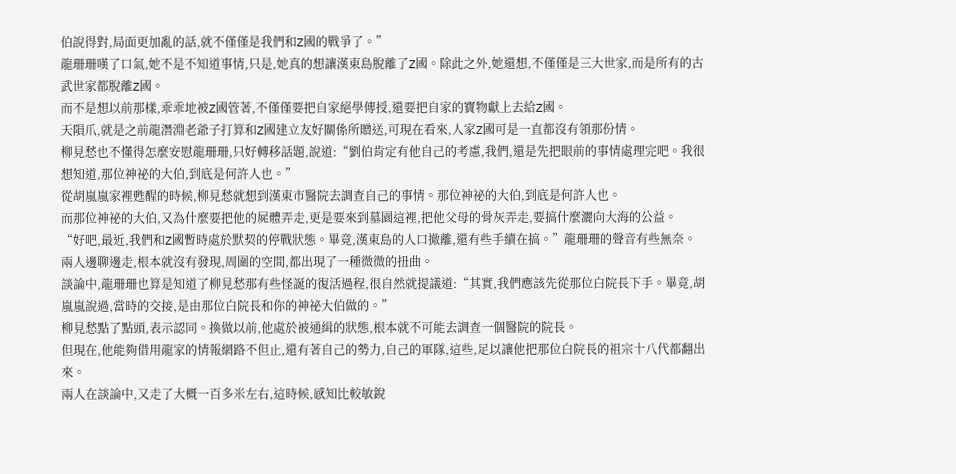伯說得對,局面更加亂的話,就不僅僅是我們和Z國的戰爭了。”
龍珊珊嘆了口氣,她不是不知道事情,只是,她真的想讓漢東島脫離了Z國。除此之外,她還想,不僅僅是三大世家,而是所有的古武世家都脫離Z國。
而不是想以前那樣,乖乖地被Z國管著,不僅僅要把自家絕學傳授,還要把自家的寶物獻上去給Z國。
天隕爪,就是之前龍潛淵老爺子打算和Z國建立友好關係所贈送,可現在看來,人家Z國可是一直都沒有領那份情。
柳見愁也不懂得怎麼安慰龍珊珊,只好轉移話題,說道:“劉伯肯定有他自己的考慮,我們,還是先把眼前的事情處理完吧。我很想知道,那位神祕的大伯,到底是何許人也。”
從胡嵐嵐家裡甦醒的時候,柳見愁就想到漢東市醫院去調查自己的事情。那位神祕的大伯,到底是何許人也。
而那位神祕的大伯,又為什麼要把他的屍體弄走,更是要來到墓園這裡,把他父母的骨灰弄走,要搞什麼灑向大海的公益。
“好吧,最近,我們和Z國暫時處於默契的停戰狀態。畢竟,漢東島的人口撤離,還有些手續在搞。”龍珊珊的聲音有些無奈。
兩人邊聊邊走,根本就沒有發現,周圍的空間,都出現了一種微微的扭曲。
談論中,龍珊珊也算是知道了柳見愁那有些怪誕的復活過程,很自然就提議道:“其實,我們應該先從那位白院長下手。畢竟,胡嵐嵐說過,當時的交接,是由那位白院長和你的神祕大伯做的。”
柳見愁點了點頭,表示認同。換做以前,他處於被通緝的狀態,根本就不可能去調查一個醫院的院長。
但現在,他能夠借用龍家的情報網路不但止,還有著自己的勢力,自己的軍隊,這些,足以讓他把那位白院長的祖宗十八代都翻出來。
兩人在談論中,又走了大概一百多米左右,這時候,感知比較敏銳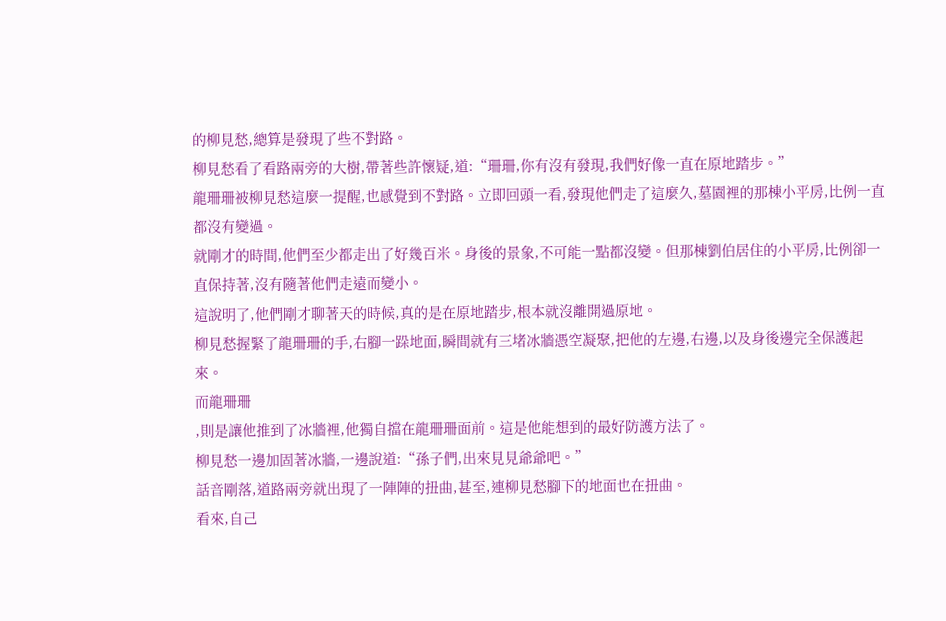的柳見愁,總算是發現了些不對路。
柳見愁看了看路兩旁的大樹,帶著些許懷疑,道:“珊珊,你有沒有發現,我們好像一直在原地踏步。”
龍珊珊被柳見愁這麼一提醒,也感覺到不對路。立即回頭一看,發現他們走了這麼久,墓園裡的那棟小平房,比例一直都沒有變過。
就剛才的時間,他們至少都走出了好幾百米。身後的景象,不可能一點都沒變。但那棟劉伯居住的小平房,比例卻一直保持著,沒有隨著他們走遠而變小。
這說明了,他們剛才聊著天的時候,真的是在原地踏步,根本就沒離開過原地。
柳見愁握緊了龍珊珊的手,右腳一跺地面,瞬間就有三堵冰牆憑空凝聚,把他的左邊,右邊,以及身後邊完全保護起來。
而龍珊珊
,則是讓他推到了冰牆裡,他獨自擋在龍珊珊面前。這是他能想到的最好防護方法了。
柳見愁一邊加固著冰牆,一邊說道:“孫子們,出來見見爺爺吧。”
話音剛落,道路兩旁就出現了一陣陣的扭曲,甚至,連柳見愁腳下的地面也在扭曲。
看來,自己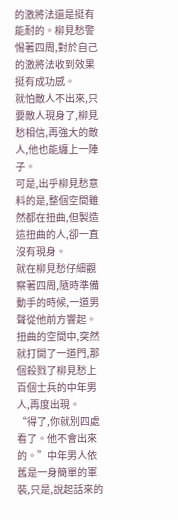的激將法還是挺有能耐的。柳見愁警惕著四周,對於自己的激將法收到效果挺有成功感。
就怕敵人不出來,只要敵人現身了,柳見愁相信,再強大的敵人,他也能纏上一陣子。
可是,出乎柳見愁意料的是,整個空間雖然都在扭曲,但製造這扭曲的人,卻一直沒有現身。
就在柳見愁仔細觀察著四周,隨時準備動手的時候,一道男聲從他前方響起。
扭曲的空間中,突然就打開了一道門,那個殺戮了柳見愁上百個士兵的中年男人,再度出現。
“得了,你就別四處看了。他不會出來的。”中年男人依舊是一身簡單的軍裝,只是,說起話來的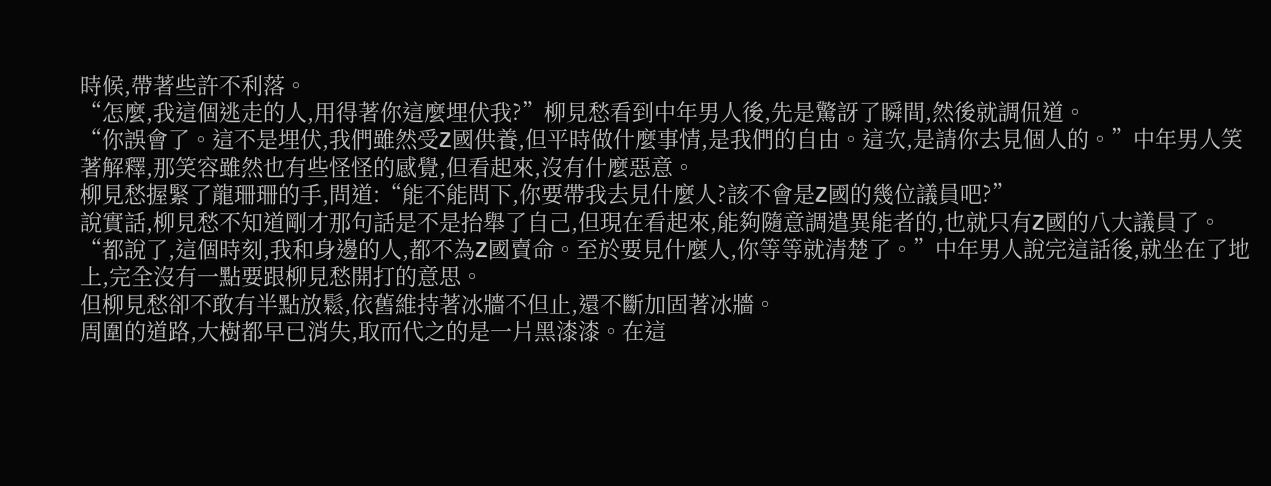時候,帶著些許不利落。
“怎麼,我這個逃走的人,用得著你這麼埋伏我?”柳見愁看到中年男人後,先是驚訝了瞬間,然後就調侃道。
“你誤會了。這不是埋伏,我們雖然受Z國供養,但平時做什麼事情,是我們的自由。這次,是請你去見個人的。”中年男人笑著解釋,那笑容雖然也有些怪怪的感覺,但看起來,沒有什麼惡意。
柳見愁握緊了龍珊珊的手,問道:“能不能問下,你要帶我去見什麼人?該不會是Z國的幾位議員吧?”
說實話,柳見愁不知道剛才那句話是不是抬舉了自己,但現在看起來,能夠隨意調遣異能者的,也就只有Z國的八大議員了。
“都說了,這個時刻,我和身邊的人,都不為Z國賣命。至於要見什麼人,你等等就清楚了。”中年男人說完這話後,就坐在了地上,完全沒有一點要跟柳見愁開打的意思。
但柳見愁卻不敢有半點放鬆,依舊維持著冰牆不但止,還不斷加固著冰牆。
周圍的道路,大樹都早已消失,取而代之的是一片黑漆漆。在這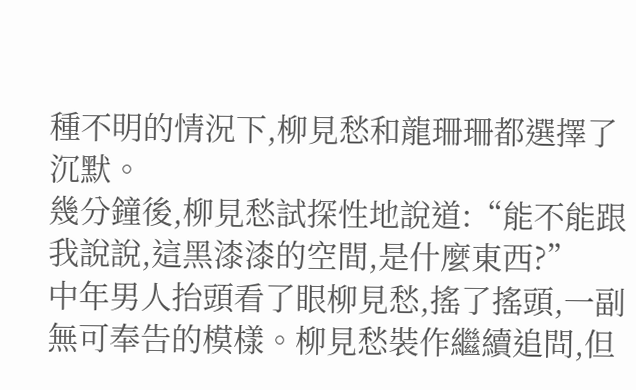種不明的情況下,柳見愁和龍珊珊都選擇了沉默。
幾分鐘後,柳見愁試探性地說道:“能不能跟我說說,這黑漆漆的空間,是什麼東西?”
中年男人抬頭看了眼柳見愁,搖了搖頭,一副無可奉告的模樣。柳見愁裝作繼續追問,但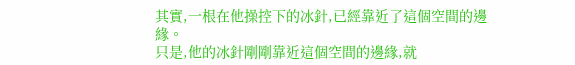其實,一根在他操控下的冰針,已經靠近了這個空間的邊緣。
只是,他的冰針剛剛靠近這個空間的邊緣,就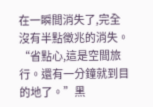在一瞬間消失了,完全沒有半點徵兆的消失。
“省點心,這是空間旅行。還有一分鐘就到目的地了。”黑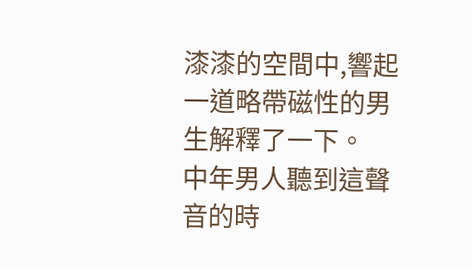漆漆的空間中,響起一道略帶磁性的男生解釋了一下。
中年男人聽到這聲音的時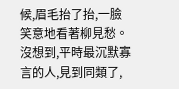候,眉毛抬了抬,一臉笑意地看著柳見愁。
沒想到,平時最沉默寡言的人,見到同類了,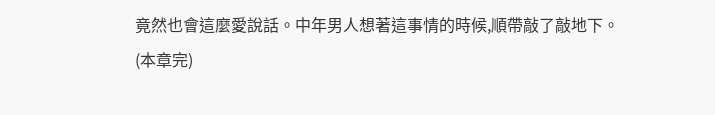竟然也會這麼愛說話。中年男人想著這事情的時候,順帶敲了敲地下。
(本章完)